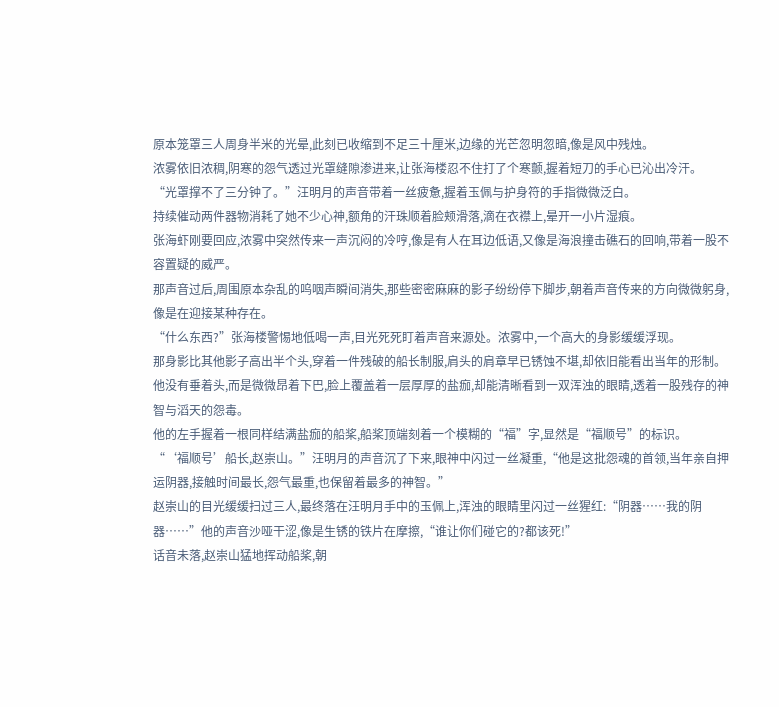原本笼罩三人周身半米的光晕,此刻已收缩到不足三十厘米,边缘的光芒忽明忽暗,像是风中残烛。
浓雾依旧浓稠,阴寒的怨气透过光罩缝隙渗进来,让张海楼忍不住打了个寒颤,握着短刀的手心已沁出冷汗。
“光罩撑不了三分钟了。”汪明月的声音带着一丝疲惫,握着玉佩与护身符的手指微微泛白。
持续催动两件器物消耗了她不少心神,额角的汗珠顺着脸颊滑落,滴在衣襟上,晕开一小片湿痕。
张海虾刚要回应,浓雾中突然传来一声沉闷的冷哼,像是有人在耳边低语,又像是海浪撞击礁石的回响,带着一股不容置疑的威严。
那声音过后,周围原本杂乱的呜咽声瞬间消失,那些密密麻麻的影子纷纷停下脚步,朝着声音传来的方向微微躬身,像是在迎接某种存在。
“什么东西?”张海楼警惕地低喝一声,目光死死盯着声音来源处。浓雾中,一个高大的身影缓缓浮现。
那身影比其他影子高出半个头,穿着一件残破的船长制服,肩头的肩章早已锈蚀不堪,却依旧能看出当年的形制。
他没有垂着头,而是微微昂着下巴,脸上覆盖着一层厚厚的盐痂,却能清晰看到一双浑浊的眼睛,透着一股残存的神智与滔天的怨毒。
他的左手握着一根同样结满盐痂的船桨,船桨顶端刻着一个模糊的“福”字,显然是“福顺号”的标识。
“‘福顺号’船长,赵崇山。”汪明月的声音沉了下来,眼神中闪过一丝凝重,“他是这批怨魂的首领,当年亲自押运阴器,接触时间最长,怨气最重,也保留着最多的神智。”
赵崇山的目光缓缓扫过三人,最终落在汪明月手中的玉佩上,浑浊的眼睛里闪过一丝猩红:“阴器……我的阴器……”他的声音沙哑干涩,像是生锈的铁片在摩擦,“谁让你们碰它的?都该死!”
话音未落,赵崇山猛地挥动船桨,朝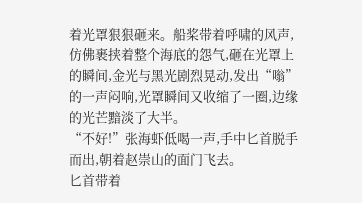着光罩狠狠砸来。船桨带着呼啸的风声,仿佛裹挟着整个海底的怨气,砸在光罩上的瞬间,金光与黑光剧烈晃动,发出“嗡”的一声闷响,光罩瞬间又收缩了一圈,边缘的光芒黯淡了大半。
“不好!”张海虾低喝一声,手中匕首脱手而出,朝着赵崇山的面门飞去。
匕首带着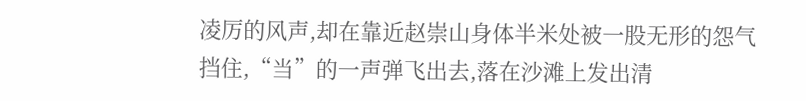凌厉的风声,却在靠近赵崇山身体半米处被一股无形的怨气挡住,“当”的一声弹飞出去,落在沙滩上发出清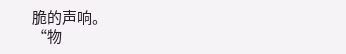脆的声响。
“物